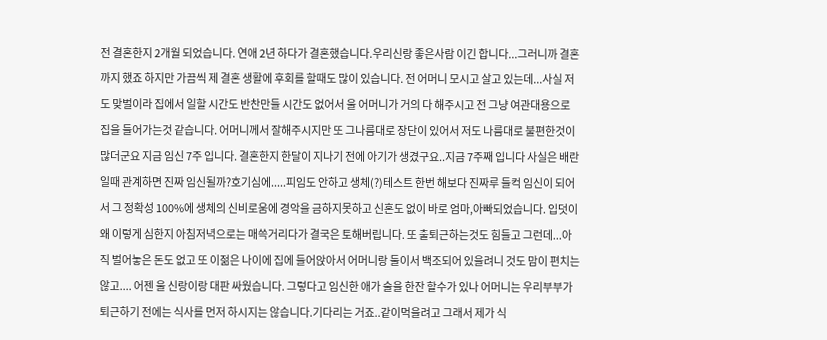전 결혼한지 2개월 되었습니다. 연애 2년 하다가 결혼했습니다.우리신랑 좋은사람 이긴 합니다...그러니까 결혼까지 했죠 하지만 가끔씩 제 결혼 생활에 후회를 할때도 많이 있습니다. 전 어머니 모시고 살고 있는데...사실 저도 맞벌이라 집에서 일할 시간도 반찬만들 시간도 없어서 울 어머니가 거의 다 해주시고 전 그냥 여관대용으로 집을 들어가는것 같습니다. 어머니께서 잘해주시지만 또 그나름대로 장단이 있어서 저도 나름대로 불편한것이 많더군요 지금 임신 7주 입니다. 결혼한지 한달이 지나기 전에 아기가 생겼구요..지금 7주째 입니다 사실은 배란일때 관계하면 진짜 임신될까?호기심에.....피임도 안하고 생체(?)테스트 한번 해보다 진짜루 들컥 임신이 되어서 그 정확성 100%에 생체의 신비로움에 경악을 금하지못하고 신혼도 없이 바로 엄마,아빠되었습니다. 입덧이 왜 이렇게 심한지 아침저녁으로는 매쓱거리다가 결국은 토해버립니다. 또 출퇴근하는것도 힘들고 그런데...아직 벌어놓은 돈도 없고 또 이젊은 나이에 집에 들어앉아서 어머니랑 둘이서 백조되어 있을려니 것도 맘이 편치는 않고.... 어젠 울 신랑이랑 대판 싸웠습니다. 그렇다고 임신한 애가 술을 한잔 할수가 있나 어머니는 우리부부가 퇴근하기 전에는 식사를 먼저 하시지는 않습니다.기다리는 거죠..같이먹을려고 그래서 제가 식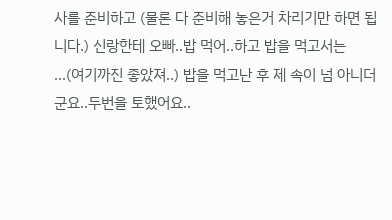사를 준비하고 (물론 다 준비해 놓은거 차리기만 하면 됩니다.) 신랑한테 오빠..밥 먹어..하고 밥을 먹고서는 ...(여기까진 좋았져..) 밥을 먹고난 후 제 속이 넘 아니더군요..두번을 토했어요..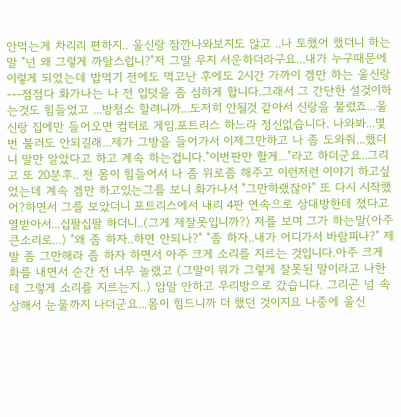안먹는게 차리리 편하지.. 울신랑 잠깐나와보지도 않고 ..나 토했어 했더니 하는말 "넌 왜 그렇게 까탈스럽니?"저 그말 무지 서운하더라구요...내가 누구때문에 이렇게 되었는데 밥먹기 전에도 먹고난 후에도 2시간 가까이 겜만 하는 울신랑---점점다 화가나는 나 전 입덧을 좀 심하게 합니다.그래서 그 간단한 설겆이하는것도 힘들었고 ...방청소 할려니까...도저히 안될것 같아서 신랑을 불렀죠...울신랑 집에만 들어오면 컴터로 게임.포트리스 하느라 정신없습니다. 나와봐...몇번 불러도 안되길래...제가 그방을 들어가서 이제그만하고 나 좀 도와줘...했더니 말만 알았다고 하고 계속 하는겁니다."이번판만 할게..."라고 하더군요..그리고 또 20분후.. 전 몸이 힘들어서 나 좀 위로좀 해주고 이런저런 이야기 하고싶었는데 계속 겜만 하고있는그를 보니 화가나서 "그만하랬잖아" 또 다시 시작했어?하면서 그를 보았더니 포트리스에서 내리 4판 연속으로 상대방한테 졌다고 열받아서...십팔십팔 하더니..(그게 제잘못입니까?) 저를 보며 그가 하는말(아주 큰소리로...) "왜 좀 하자..하면 안되나?" "좀 하자..내가 어디가서 바람피나?" 제발 좀 그만해라 좀 하자 하면서 아주 크게 소리를 지르는 것입니다.아주 크게 화를 내면서 순간 전 너무 놀랬고 (그말이 뭐가 그렇게 잘못된 말이라고 나한테 그렇게 소리를 지르는지..) 암말 안하고 우리방으로 갔습니다. 그리곤 넘 속상해서 눈물까지 나더군요...몸이 힘드니까 더 했던 것이지요 나중에 울신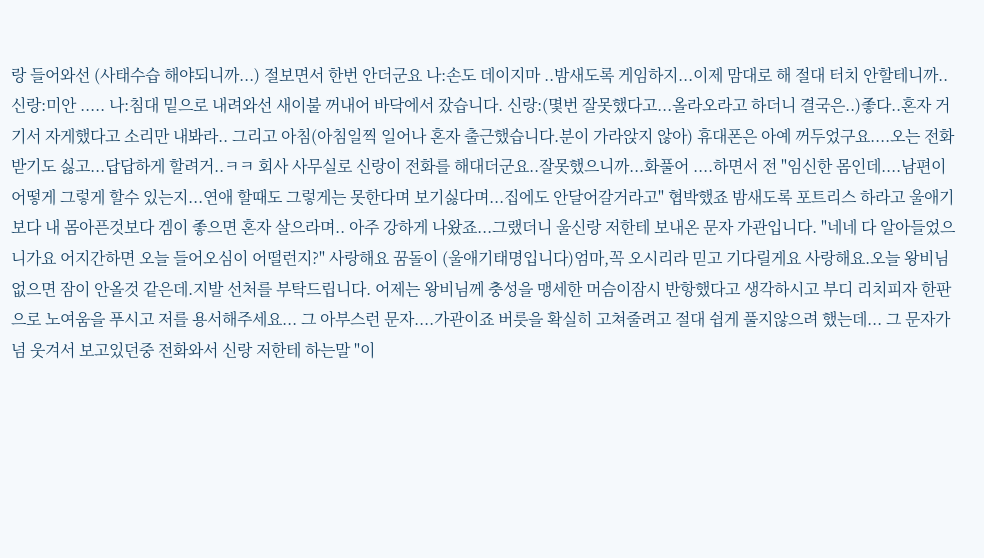랑 들어와선 (사태수습 해야되니까...) 절보면서 한번 안더군요 나:손도 데이지마 ..밤새도록 게임하지...이제 맘대로 해 절대 터치 안할테니까.. 신랑:미안 ..... 나:침대 밑으로 내려와선 새이불 꺼내어 바닥에서 잤습니다. 신랑:(몇번 잘못했다고...올라오라고 하더니 결국은..)좋다..혼자 거기서 자게했다고 소리만 내봐라.. 그리고 아침(아침일찍 일어나 혼자 출근했습니다.분이 가라앉지 않아) 휴대폰은 아예 꺼두었구요....오는 전화 받기도 싫고...답답하게 할려거..ㅋㅋ 회사 사무실로 신랑이 전화를 해대더군요..잘못했으니까...화풀어 ....하면서 전 "임신한 몸인데....남편이 어떻게 그렇게 할수 있는지...연애 할때도 그렇게는 못한다며 보기싫다며...집에도 안달어갈거라고" 협박했죠 밤새도록 포트리스 하라고 울애기보다 내 몸아픈것보다 겜이 좋으면 혼자 살으라며.. 아주 강하게 나왔죠...그랬더니 울신랑 저한테 보내온 문자 가관입니다. "네네 다 알아들었으니가요 어지간하면 오늘 들어오심이 어떨런지?" 사랑해요 꿈돌이 (울애기태명입니다)엄마,꼭 오시리라 믿고 기다릴게요 사랑해요.오늘 왕비님 없으면 잠이 안올것 같은데.지발 선처를 부탁드립니다. 어제는 왕비님께 충성을 맹세한 머슴이잠시 반항했다고 생각하시고 부디 리치피자 한판으로 노여움을 푸시고 저를 용서해주세요... 그 아부스런 문자....가관이죠 버릇을 확실히 고쳐줄려고 절대 쉽게 풀지않으려 했는데... 그 문자가 넘 웃겨서 보고있던중 전화와서 신랑 저한테 하는말 "이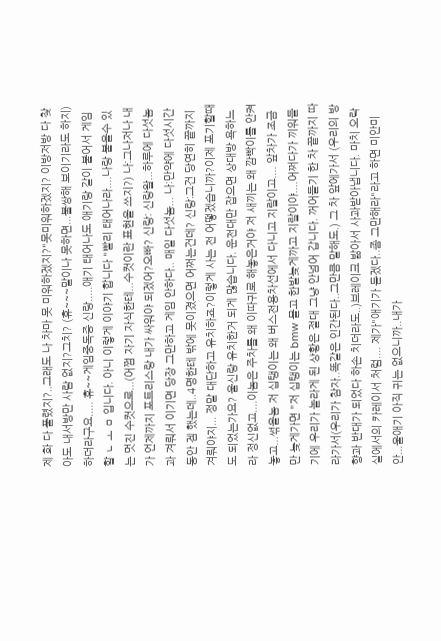제 화 다 풀렸지?..그래도 나 차마 못 미워하겠지?"못미워하겠지? 이방저방 다 찾아도 내서방만 사람 없지?그치? (휴~~~말이나 못하면...불쌍해 보이기라도 하지) 하더라구요..... 휴~~게임중독증 신랑.....애기 태어나도 애기랑 같이 붙어서 게임할 ㄴ ㅗ ㅁ 입니다. 아니 이렇게 이야기 합니다 "빨리 태어나라....나랑 붙을수 있는 멋진 수컷으로...(어쩜 자기 자식한테...수컷이란 표현을 쓰지?) 나:그나저나 내가 언제까지 포트리스랑 내가 싸워야 되겠어?오빠? 신랑: 신랑왈...하루에 다섯놈과 겨뤄서 이기면 당장 그만하고 게임 안하다.. 매일 다섯놈... 나:만약에 다섯시간동안 겜 했는데..4명한테 밖에 못이겼으면 어쩌는건데? 신랑:그건 당연히 끝까지 겨뤄야지... 정말 대단하고 유치하죠?이렇게 사는 전 어떻겠습니까?이제 포기할때도 되었는가요? 울신랑 유치한거 되게 많습니다. 운전대만 잡으면 상대방 욕하느라 정신없고....이놈은 주차를 왜 이따귀로 해놓은거야 저 새끼는 왜 깜빡이를 안켜놓고...썪을놈 저 십탱이는 왜 버스전용차선에서 다니고 지랄이고.... 앞차가 조금만 늦게가면 "저 십탱이는 bmw 몰고 한발늦게까고 지랄이야....어쩌다가 끼워들기에 우리가 놀라게 된 상황은 절대 그냥 안넘어 갑니다. 꺼어들기 한 차 끝까지 따라가서(우리가 참자..똑같은 인간된다..그만큼 말해도.) 그 차 앞에가서 (우리의 방향과 반대가 되었다 하손 치더라도..)브레이크 밞아서 사과받아냅니다. 마치 오락실에서의 카레이서 처럼.... 제가"애기가 듣겠다..좀 그만해라"라고 하면 미안미안...울애기 아직 귀는 없으니까..내가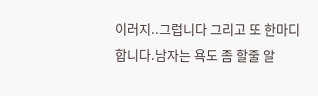이러지..그럽니다 그리고 또 한마디 합니다.남자는 욕도 좀 할줄 알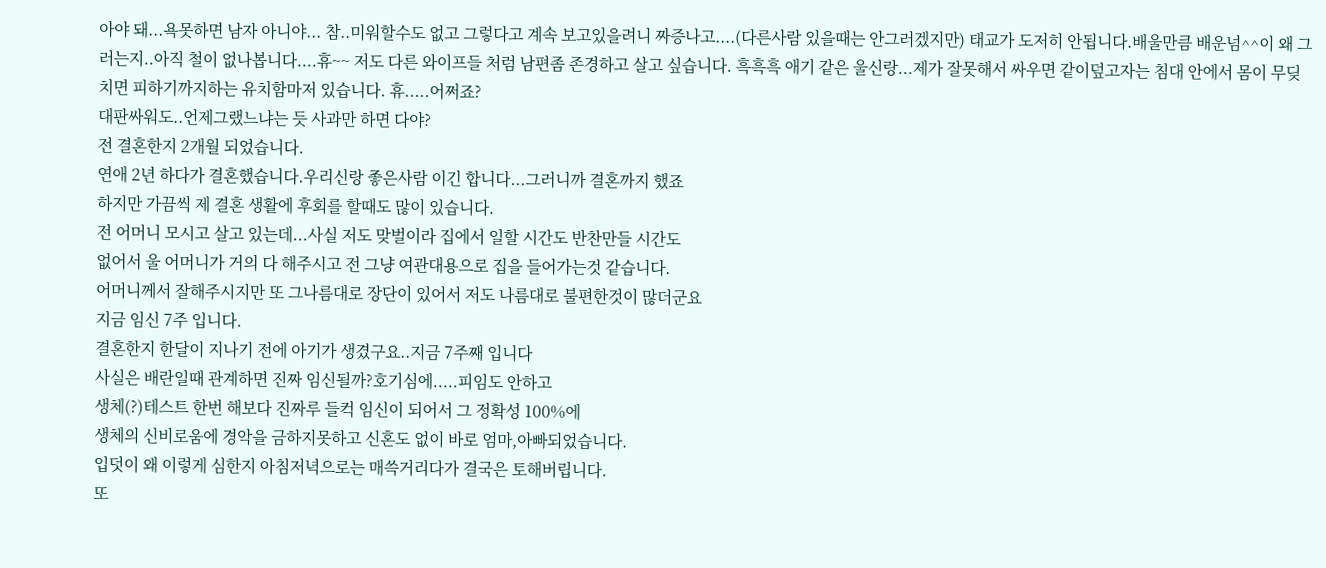아야 돼...욕못하면 남자 아니야... 참..미워할수도 없고 그렇다고 계속 보고있을려니 짜증나고....(다른사람 있을때는 안그러겠지만) 태교가 도저히 안됩니다.배울만큼 배운넘^^이 왜 그러는지..아직 철이 없나봅니다....휴~~ 저도 다른 와이프들 처럼 남편좀 존경하고 살고 싶습니다. 흑흑흑 애기 같은 울신랑...제가 잘못해서 싸우면 같이덮고자는 침대 안에서 몸이 무딪치면 피하기까지하는 유치함마저 있습니다. 휴.....어쩌죠?
대판싸워도..언제그랬느냐는 듯 사과만 하면 다야?
전 결혼한지 2개월 되었습니다.
연애 2년 하다가 결혼했습니다.우리신랑 좋은사람 이긴 합니다...그러니까 결혼까지 했죠
하지만 가끔씩 제 결혼 생활에 후회를 할때도 많이 있습니다.
전 어머니 모시고 살고 있는데...사실 저도 맞벌이라 집에서 일할 시간도 반찬만들 시간도
없어서 울 어머니가 거의 다 해주시고 전 그냥 여관대용으로 집을 들어가는것 같습니다.
어머니께서 잘해주시지만 또 그나름대로 장단이 있어서 저도 나름대로 불편한것이 많더군요
지금 임신 7주 입니다.
결혼한지 한달이 지나기 전에 아기가 생겼구요..지금 7주째 입니다
사실은 배란일때 관계하면 진짜 임신될까?호기심에.....피임도 안하고
생체(?)테스트 한번 해보다 진짜루 들컥 임신이 되어서 그 정확성 100%에
생체의 신비로움에 경악을 금하지못하고 신혼도 없이 바로 엄마,아빠되었습니다.
입덧이 왜 이렇게 심한지 아침저녁으로는 매쓱거리다가 결국은 토해버립니다.
또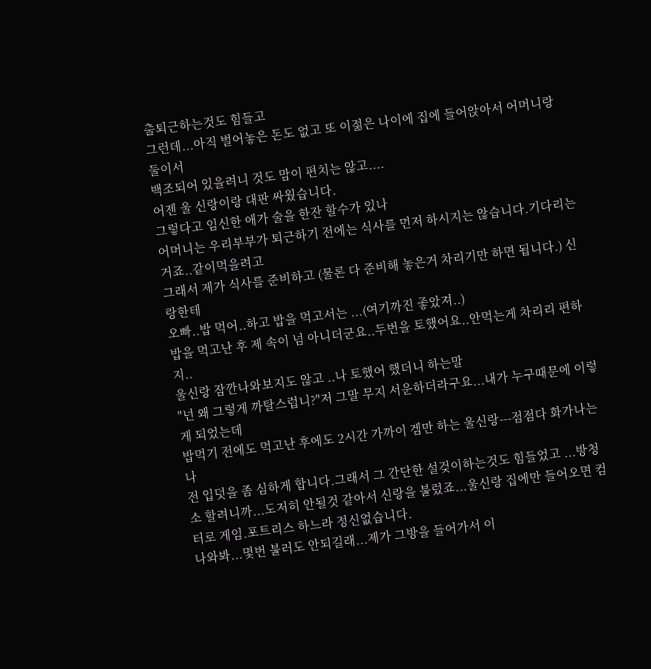출퇴근하는것도 힘들고
그런데...아직 벌어놓은 돈도 없고 또 이젊은 나이에 집에 들어앉아서 어머니랑 둘이서
백조되어 있을려니 것도 맘이 편치는 않고....
어젠 울 신랑이랑 대판 싸웠습니다.
그렇다고 임신한 애가 술을 한잔 할수가 있나
어머니는 우리부부가 퇴근하기 전에는 식사를 먼저 하시지는 않습니다.기다리는 거죠..같이먹을려고
그래서 제가 식사를 준비하고 (물론 다 준비해 놓은거 차리기만 하면 됩니다.) 신랑한테
오빠..밥 먹어..하고 밥을 먹고서는 ...(여기까진 좋았져..)
밥을 먹고난 후 제 속이 넘 아니더군요..두번을 토했어요..안먹는게 차리리 편하지..
울신랑 잠깐나와보지도 않고 ..나 토했어 했더니 하는말
"넌 왜 그렇게 까탈스럽니?"저 그말 무지 서운하더라구요...내가 누구때문에 이렇게 되었는데
밥먹기 전에도 먹고난 후에도 2시간 가까이 겜만 하는 울신랑---점점다 화가나는 나
전 입덧을 좀 심하게 합니다.그래서 그 간단한 설겆이하는것도 힘들었고 ...방청소 할려니까...도저히 안될것 같아서 신랑을 불렀죠...울신랑 집에만 들어오면 컴터로 게임.포트리스 하느라 정신없습니다.
나와봐...몇번 불러도 안되길래...제가 그방을 들어가서 이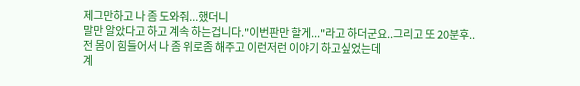제그만하고 나 좀 도와줘...했더니
말만 알았다고 하고 계속 하는겁니다."이번판만 할게..."라고 하더군요..그리고 또 20분후..
전 몸이 힘들어서 나 좀 위로좀 해주고 이런저런 이야기 하고싶었는데
계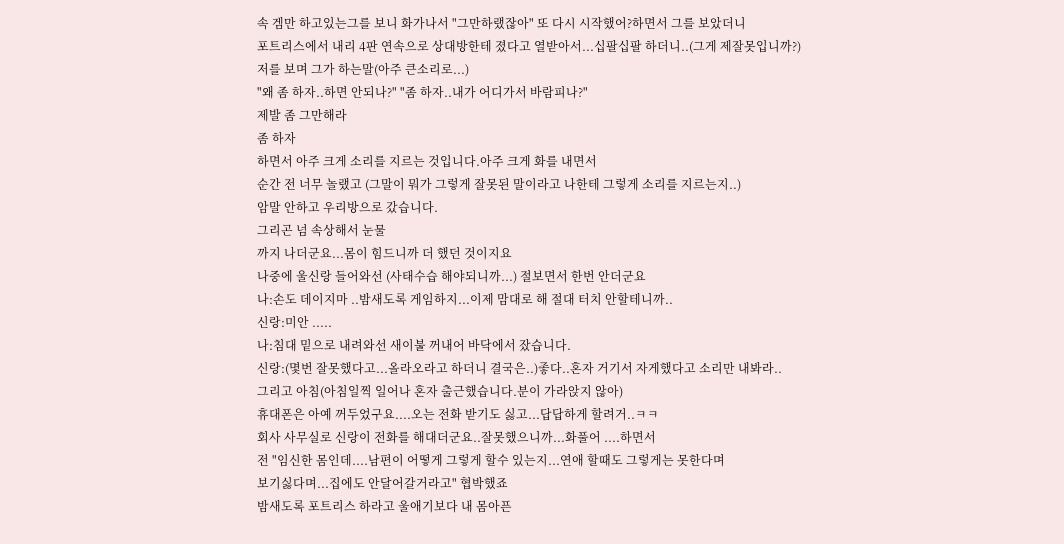속 겜만 하고있는그를 보니 화가나서 "그만하랬잖아" 또 다시 시작했어?하면서 그를 보았더니
포트리스에서 내리 4판 연속으로 상대방한테 졌다고 열받아서...십팔십팔 하더니..(그게 제잘못입니까?)
저를 보며 그가 하는말(아주 큰소리로...)
"왜 좀 하자..하면 안되나?" "좀 하자..내가 어디가서 바람피나?"
제발 좀 그만해라
좀 하자
하면서 아주 크게 소리를 지르는 것입니다.아주 크게 화를 내면서
순간 전 너무 놀랬고 (그말이 뭐가 그렇게 잘못된 말이라고 나한테 그렇게 소리를 지르는지..)
암말 안하고 우리방으로 갔습니다.
그리곤 넘 속상해서 눈물
까지 나더군요...몸이 힘드니까 더 했던 것이지요
나중에 울신랑 들어와선 (사태수습 해야되니까...) 절보면서 한번 안더군요
나:손도 데이지마 ..밤새도록 게임하지...이제 맘대로 해 절대 터치 안할테니까..
신랑:미안 .....
나:침대 밑으로 내려와선 새이불 꺼내어 바닥에서 잤습니다.
신랑:(몇번 잘못했다고...올라오라고 하더니 결국은..)좋다..혼자 거기서 자게했다고 소리만 내봐라..
그리고 아침(아침일찍 일어나 혼자 출근했습니다.분이 가라앉지 않아)
휴대폰은 아예 꺼두었구요....오는 전화 받기도 싫고...답답하게 할려거..ㅋㅋ
회사 사무실로 신랑이 전화를 해대더군요..잘못했으니까...화풀어 ....하면서
전 "임신한 몸인데....남편이 어떻게 그렇게 할수 있는지...연애 할때도 그렇게는 못한다며
보기싫다며...집에도 안달어갈거라고" 협박했죠
밤새도록 포트리스 하라고 울애기보다 내 몸아픈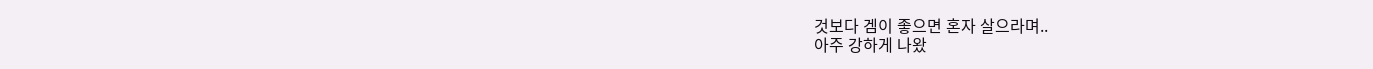것보다 겜이 좋으면 혼자 살으라며..
아주 강하게 나왔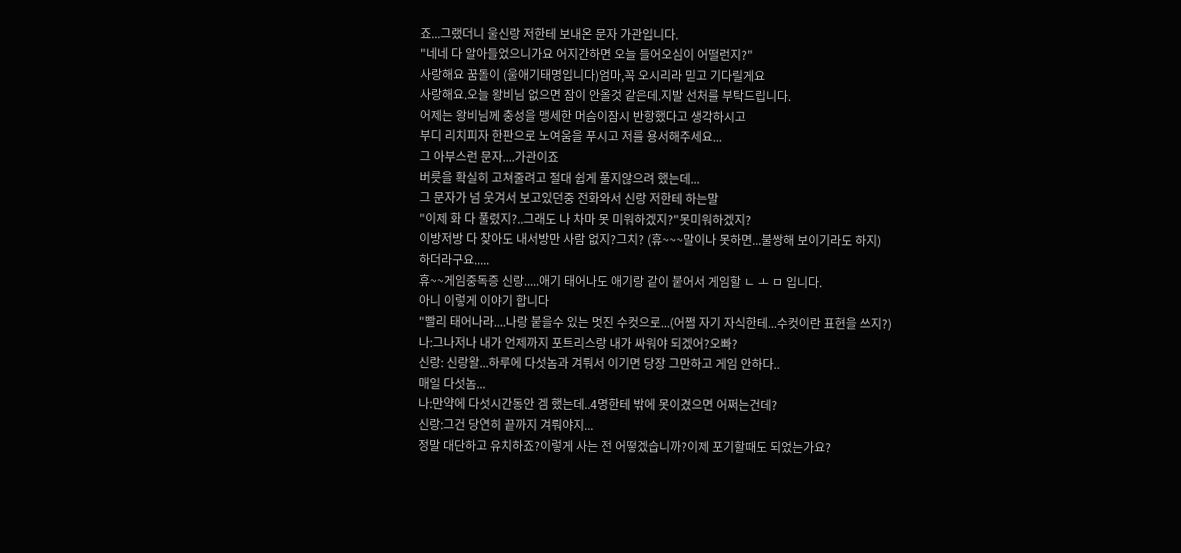죠...그랬더니 울신랑 저한테 보내온 문자 가관입니다.
"네네 다 알아들었으니가요 어지간하면 오늘 들어오심이 어떨런지?"
사랑해요 꿈돌이 (울애기태명입니다)엄마,꼭 오시리라 믿고 기다릴게요
사랑해요.오늘 왕비님 없으면 잠이 안올것 같은데.지발 선처를 부탁드립니다.
어제는 왕비님께 충성을 맹세한 머슴이잠시 반항했다고 생각하시고
부디 리치피자 한판으로 노여움을 푸시고 저를 용서해주세요...
그 아부스런 문자....가관이죠
버릇을 확실히 고쳐줄려고 절대 쉽게 풀지않으려 했는데...
그 문자가 넘 웃겨서 보고있던중 전화와서 신랑 저한테 하는말
"이제 화 다 풀렸지?..그래도 나 차마 못 미워하겠지?"못미워하겠지?
이방저방 다 찾아도 내서방만 사람 없지?그치? (휴~~~말이나 못하면...불쌍해 보이기라도 하지)
하더라구요.....
휴~~게임중독증 신랑.....애기 태어나도 애기랑 같이 붙어서 게임할 ㄴ ㅗ ㅁ 입니다.
아니 이렇게 이야기 합니다
"빨리 태어나라....나랑 붙을수 있는 멋진 수컷으로...(어쩜 자기 자식한테...수컷이란 표현을 쓰지?)
나:그나저나 내가 언제까지 포트리스랑 내가 싸워야 되겠어?오빠?
신랑: 신랑왈...하루에 다섯놈과 겨뤄서 이기면 당장 그만하고 게임 안하다..
매일 다섯놈...
나:만약에 다섯시간동안 겜 했는데..4명한테 밖에 못이겼으면 어쩌는건데?
신랑:그건 당연히 끝까지 겨뤄야지...
정말 대단하고 유치하죠?이렇게 사는 전 어떻겠습니까?이제 포기할때도 되었는가요?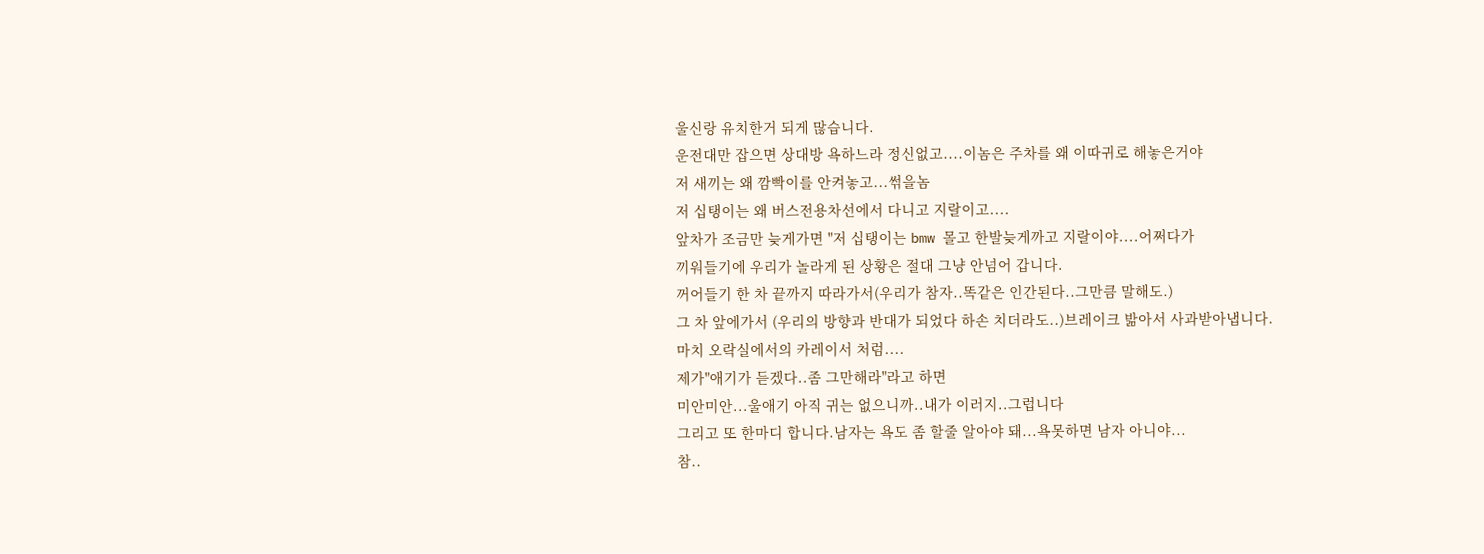울신랑 유치한거 되게 많습니다.
운전대만 잡으면 상대방 욕하느라 정신없고....이놈은 주차를 왜 이따귀로 해놓은거야
저 새끼는 왜 깜빡이를 안켜놓고...썪을놈
저 십탱이는 왜 버스전용차선에서 다니고 지랄이고....
앞차가 조금만 늦게가면 "저 십탱이는 bmw 몰고 한발늦게까고 지랄이야....어쩌다가
끼워들기에 우리가 놀라게 된 상황은 절대 그냥 안넘어 갑니다.
꺼어들기 한 차 끝까지 따라가서(우리가 참자..똑같은 인간된다..그만큼 말해도.)
그 차 앞에가서 (우리의 방향과 반대가 되었다 하손 치더라도..)브레이크 밞아서 사과받아냅니다.
마치 오락실에서의 카레이서 처럼....
제가"애기가 듣겠다..좀 그만해라"라고 하면
미안미안...울애기 아직 귀는 없으니까..내가 이러지..그럽니다
그리고 또 한마디 합니다.남자는 욕도 좀 할줄 알아야 돼...욕못하면 남자 아니야...
참..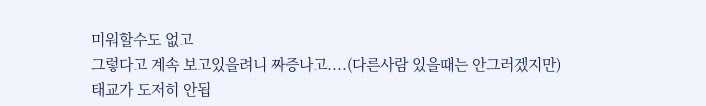미워할수도 없고
그렇다고 계속 보고있을려니 짜증나고....(다른사람 있을때는 안그러겠지만)
태교가 도저히 안됩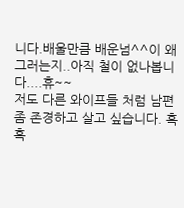니다.배울만큼 배운넘^^이 왜 그러는지..아직 철이 없나봅니다....휴~~
저도 다른 와이프들 처럼 남편좀 존경하고 살고 싶습니다. 흑흑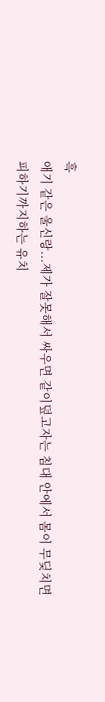흑
애기 같은 울신랑...제가 잘못해서 싸우면 같이덮고자는 침대 안에서 몸이 무딪치면
피하기까지하는 유치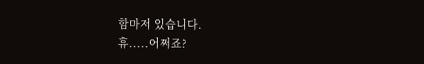함마저 있습니다.
휴.....어쩌죠?